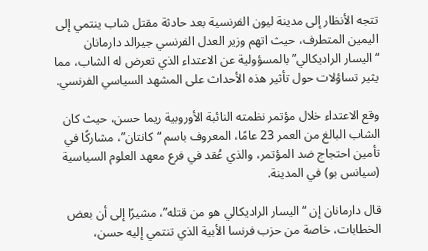تتجه الأنظار إلى مدينة ليون الفرنسية بعد حادثة مقتل شاب ينتمي إلى اليمين المتطرف، حيث اتهم وزير العدل الفرنسي جيرالد دارمانان “اليسار الراديكالي” بالمسؤولية عن الاعتداء الذي تعرض له الشاب، مما يثير تساؤلات حول تأثير هذه الأحداث على المشهد السياسي الفرنسي.

وقع الاعتداء خلال مؤتمر نظمته النائبة الأوروبية ريما حسن، حيث كان الشاب البالغ من العمر 23 عامًا، المعروف باسم “كانتان”، مشاركًا في تأمين احتجاج ضد المؤتمر، والذي عُقد في فرع معهد العلوم السياسية (سيانس بو) في المدينة.

قال دارمانان إن “اليسار الراديكالي هو من قتله”، مشيرًا إلى أن بعض الخطابات، خاصة من حزب فرنسا الأبية الذي تنتمي إليه حسن،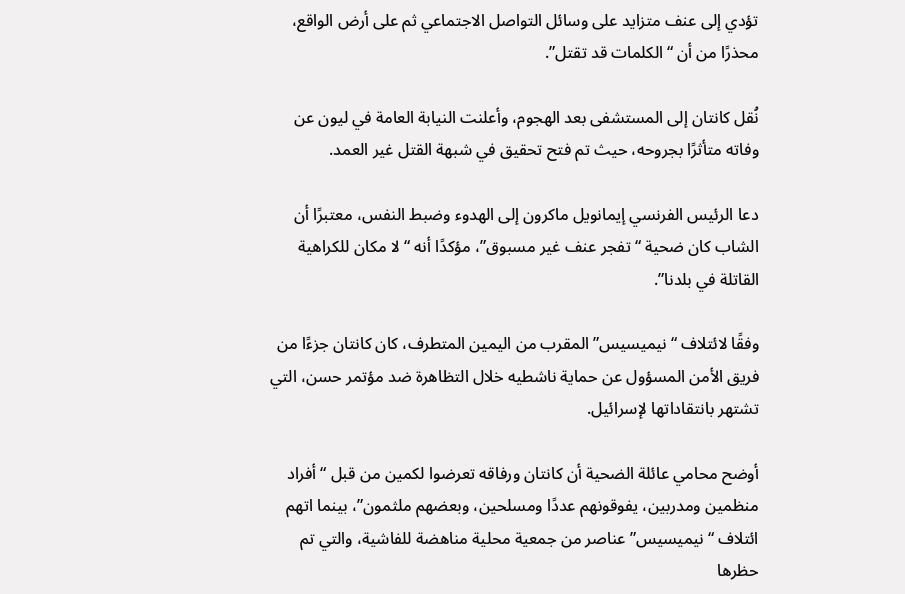تؤدي إلى عنف متزايد على وسائل التواصل الاجتماعي ثم على أرض الواقع، محذرًا من أن “الكلمات قد تقتل”.

نُقل كانتان إلى المستشفى بعد الهجوم، وأعلنت النيابة العامة في ليون عن وفاته متأثرًا بجروحه، حيث تم فتح تحقيق في شبهة القتل غير العمد.

دعا الرئيس الفرنسي إيمانويل ماكرون إلى الهدوء وضبط النفس، معتبرًا أن الشاب كان ضحية “تفجر عنف غير مسبوق”، مؤكدًا أنه “لا مكان للكراهية القاتلة في بلدنا”.

وفقًا لائتلاف “نيميسيس” المقرب من اليمين المتطرف، كان كانتان جزءًا من فريق الأمن المسؤول عن حماية ناشطيه خلال التظاهرة ضد مؤتمر حسن، التي تشتهر بانتقاداتها لإسرائيل.

أوضح محامي عائلة الضحية أن كانتان ورفاقه تعرضوا لكمين من قبل “أفراد منظمين ومدربين، يفوقونهم عددًا ومسلحين، وبعضهم ملثمون”، بينما اتهم ائتلاف “نيميسيس” عناصر من جمعية محلية مناهضة للفاشية، والتي تم حظرها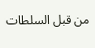من قبل السلطات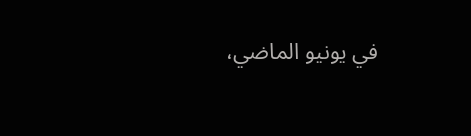في يونيو الماضي،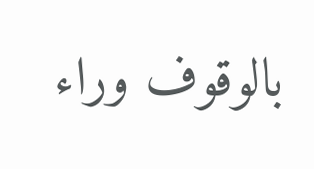بالوقوف وراء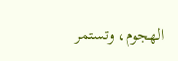الهجوم، وتستمر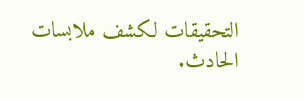التحقيقات لكشف ملابسات الحادث.